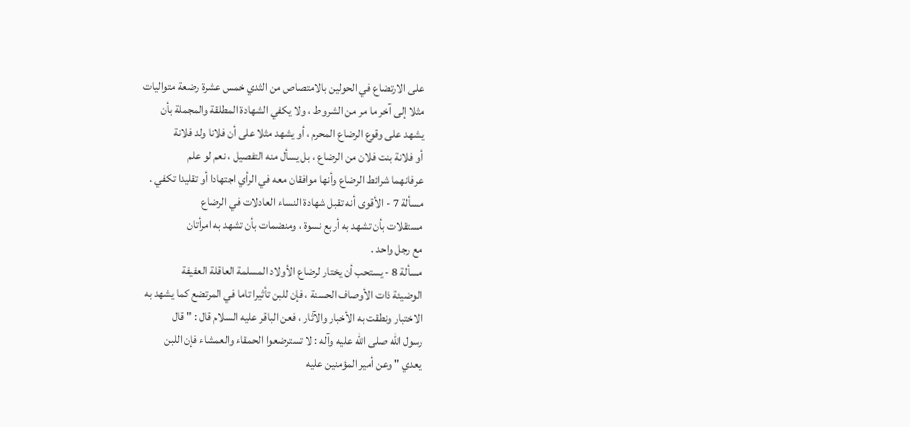على الارتضاع في الحولين بالامتصاص من الثدي خمس عشرة رضعة متواليات
مثلا إلى آخر ما مر من الشروط ، ولا يكفي الشهادة المطلقة والمجملة بأن
يشهد على وقوع الرضاع المحرم ، أو يشهد مثلا على أن فلانا ولد فلانة
أو فلانة بنت فلان من الرضاع ، بل يسأل منه التفصيل ، نعم لو علم
عرفانهما شرائط الرضاع وأنها موافقان معه في الرأي اجتهادا أو تقليدا تكفي .
مسألة 7 - الأقوى أنه تقبل شهادة النساء العادلات في الرضاع
مستقلات بأن تشهد به أربع نسوة ، ومنضمات بأن تشهد به امرأتان
مع رجل واحد .
مسألة 8 - يستحب أن يختار لرضاع الأولاد المسلمة العاقلة العفيفة
الوضيئة ذات الأوصاف الحسنة ، فإن للبن تأثيرا تاما في المرتضع كما يشهد به
الاختبار ونطقت به الأخبار والآثار ، فعن الباقر عليه السلام قال : " قال
رسول الله صلى الله عليه وآله : لا تسترضعوا الحمقاء والعمشاء فإن اللبن
يعدي " وعن أمير المؤمنين عليه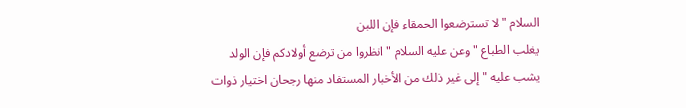السلام " لا تسترضعوا الحمقاء فإن اللبن
يغلب الطباع " وعن عليه السلام " انظروا من ترضع أولادكم فإن الولد
يشب عليه " إلى غير ذلك من الأخبار المستفاد منها رجحان اختيار ذوات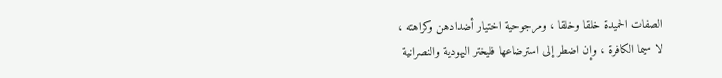الصفات الحميدة خلقا وخلقا ، ومرجوحية اختيار أضدادهن وكراهته ،
لا سيما الكافرة ، وإن اضطر إلى استرضاعها فليختر اليهودية والنصرانية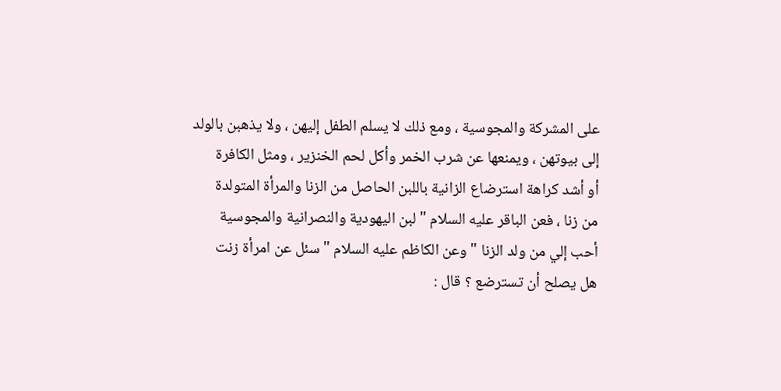على المشركة والمجوسية ، ومع ذلك لا يسلم الطفل إليهن ، ولا يذهبن بالولد
إلى بيوتهن ، ويمنعها عن شرب الخمر وأكل لحم الخنزير ، ومثل الكافرة
أو أشد كراهة استرضاع الزانية باللبن الحاصل من الزنا والمرأة المتولدة
من زنا ، فعن الباقر عليه السلام " لبن اليهودية والنصرانية والمجوسية
أحب إلي من ولد الزنا " وعن الكاظم عليه السلام " سئل عن امرأة زنت
هل يصلح أن تسترضع ؟ قال :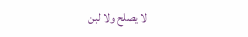لا يصلح ولا لبن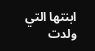ابنتها التي ولدت